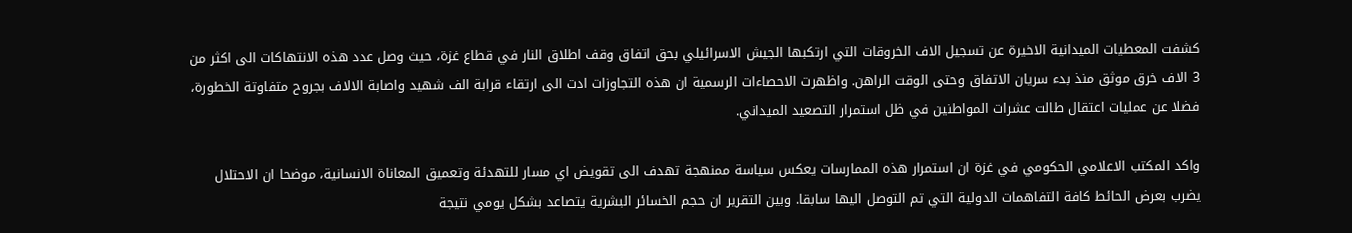كشفت المعطيات الميدانية الاخيرة عن تسجيل الاف الخروقات التي ارتكبها الجيش الاسرائيلي بحق اتفاق وقف اطلاق النار في قطاع غزة، حيث وصل عدد هذه الانتهاكات الى اكثر من 3 الاف خرق موثق منذ بدء سريان الاتفاق وحتى الوقت الراهن. واظهرت الاحصاءات الرسمية ان هذه التجاوزات ادت الى ارتقاء قرابة الف شهيد واصابة الالاف بجروح متفاوتة الخطورة، فضلا عن عمليات اعتقال طالت عشرات المواطنين في ظل استمرار التصعيد الميداني.

واكد المكتب الاعلامي الحكومي في غزة ان استمرار هذه الممارسات يعكس سياسة ممنهجة تهدف الى تقويض اي مسار للتهدئة وتعميق المعاناة الانسانية، موضحا ان الاحتلال يضرب بعرض الحائط كافة التفاهمات الدولية التي تم التوصل اليها سابقا. وبين التقرير ان حجم الخسائر البشرية يتصاعد بشكل يومي نتيجة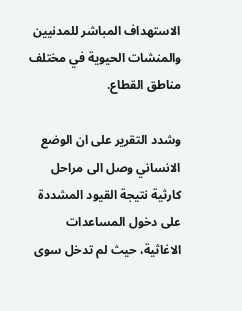الاستهداف المباشر للمدنيين والمنشات الحيوية في مختلف مناطق القطاع.

وشدد التقرير على ان الوضع الانساني وصل الى مراحل كارثية نتيجة القيود المشددة على دخول المساعدات الاغاثية، حيث لم تدخل سوى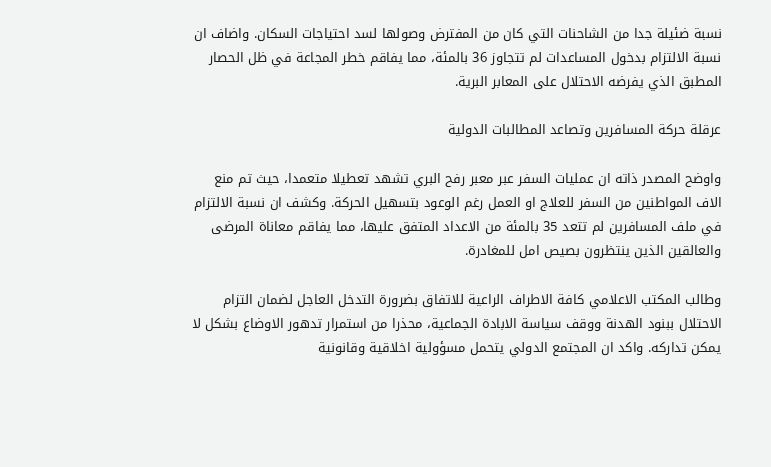نسبة ضئيلة جدا من الشاحنات التي كان من المفترض وصولها لسد احتياجات السكان. واضاف ان نسبة الالتزام بدخول المساعدات لم تتجاوز 36 بالمئة، مما يفاقم خطر المجاعة في ظل الحصار المطبق الذي يفرضه الاحتلال على المعابر البرية.

عرقلة حركة المسافرين وتصاعد المطالبات الدولية

واوضح المصدر ذاته ان عمليات السفر عبر معبر رفح البري تشهد تعطيلا متعمدا، حيث تم منع الاف المواطنين من السفر للعلاج او العمل رغم الوعود بتسهيل الحركة. وكشف ان نسبة الالتزام في ملف المسافرين لم تتعد 35 بالمئة من الاعداد المتفق عليها، مما يفاقم معاناة المرضى والعالقين الذين ينتظرون بصيص امل للمغادرة.

وطالب المكتب الاعلامي كافة الاطراف الراعية للاتفاق بضرورة التدخل العاجل لضمان التزام الاحتلال ببنود الهدنة ووقف سياسة الابادة الجماعية، محذرا من استمرار تدهور الاوضاع بشكل لا يمكن تداركه. واكد ان المجتمع الدولي يتحمل مسؤولية اخلاقية وقانونية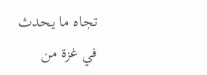تجاه ما يحدث في غزة من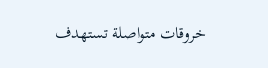خروقات متواصلة تستهدف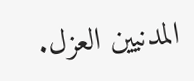المدنيين العزل.